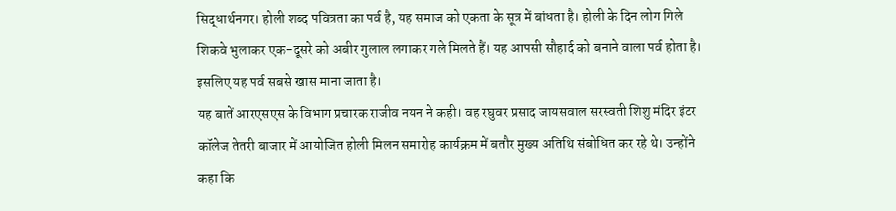सिद्धार्थनगर। होली शब्द पवित्रता का पर्व है, यह समाज को एकता के सूत्र में बांधता है। होली के दिन लोग गिले शिकवे भुलाकर एक-दूसरे को अबीर गुलाल लगाकर गले मिलते हैं। यह आपसी सौहार्द को बनाने वाला पर्व होता है। इसलिए यह पर्व सबसे खास माना जाता है।
यह बातें आरएसएस के विभाग प्रचारक राजीव नयन ने कही। वह रघुवर प्रसाद जायसवाल सरस्वती शिशु मंदिर इंटर कॉलेज तेतरी बाजार में आयोजित होली मिलन समारोह कार्यक्रम में बतौर मुख्य अतिथि संबोधित कर रहे थे। उन्होंने कहा कि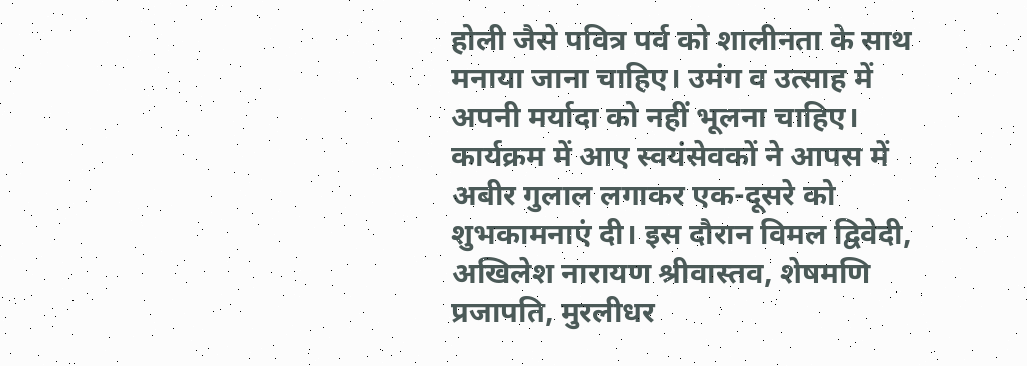होली जैसे पवित्र पर्व को शालीनता के साथ मनाया जाना चाहिए। उमंग व उत्साह में अपनी मर्यादा को नहीं भूलना चाहिए। कार्यक्रम में आए स्वयंसेवकों ने आपस में अबीर गुलाल लगाकर एक-दूसरे को शुभकामनाएं दी। इस दौरान विमल द्विवेदी, अखिलेश नारायण श्रीवास्तव, शेषमणि प्रजापति, मुरलीधर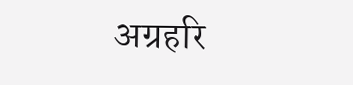अग्रहरि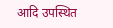आदि उपस्थित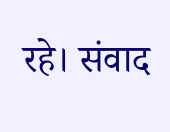रहे। संवाद